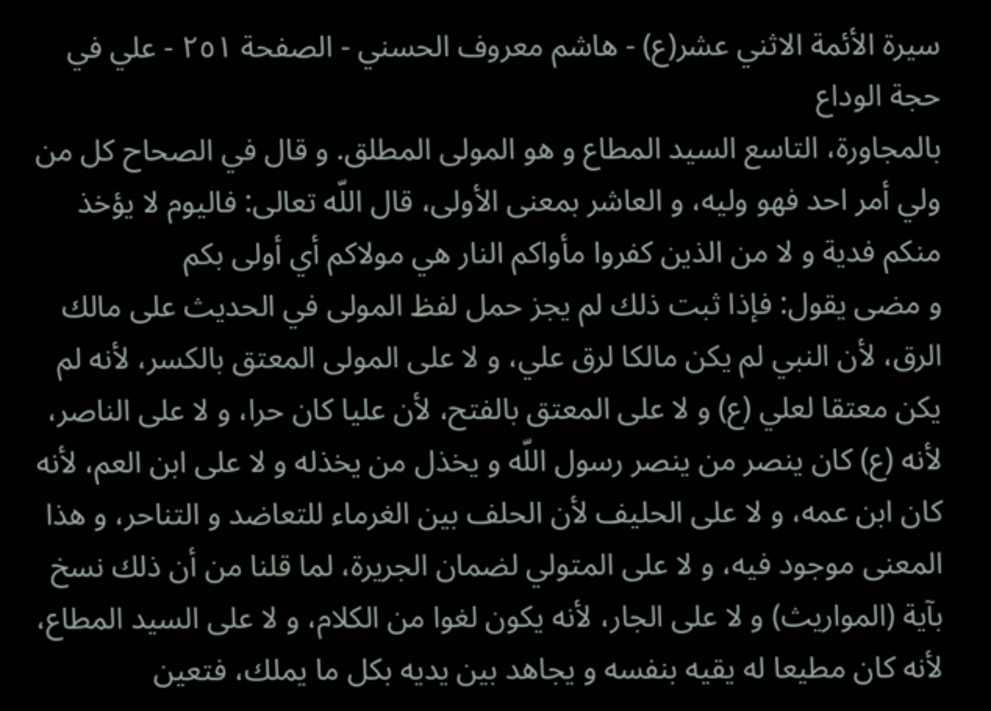سيرة الأئمة الاثني عشر(ع) - هاشم معروف الحسني - الصفحة ٢٥١ - علي في حجة الوداع
بالمجاورة، التاسع السيد المطاع و هو المولى المطلق. و قال في الصحاح كل من ولي أمر احد فهو وليه، و العاشر بمعنى الأولى، قال اللّه تعالى: فاليوم لا يؤخذ منكم فدية و لا من الذين كفروا مأواكم النار هي مولاكم أي أولى بكم
و مضى يقول: فإذا ثبت ذلك لم يجز حمل لفظ المولى في الحديث على مالك الرق، لأن النبي لم يكن مالكا لرق علي، و لا على المولى المعتق بالكسر، لأنه لم يكن معتقا لعلي (ع) و لا على المعتق بالفتح، لأن عليا كان حرا، و لا على الناصر، لأنه (ع) كان ينصر من ينصر رسول اللّه و يخذل من يخذله و لا على ابن العم، لأنه كان ابن عمه، و لا على الحليف لأن الحلف بين الغرماء للتعاضد و التناحر، و هذا المعنى موجود فيه، و لا على المتولي لضمان الجريرة، لما قلنا من أن ذلك نسخ بآية (المواريث) و لا على الجار، لأنه يكون لغوا من الكلام، و لا على السيد المطاع، لأنه كان مطيعا له يقيه بنفسه و يجاهد بين يديه بكل ما يملك، فتعين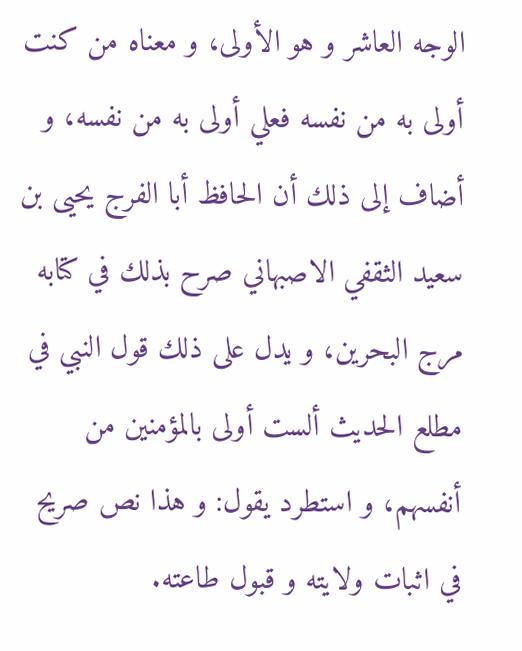الوجه العاشر و هو الأولى، و معناه من كنت أولى به من نفسه فعلي أولى به من نفسه، و أضاف إلى ذلك أن الحافظ أبا الفرج يحيى بن سعيد الثقفي الاصبهاني صرح بذلك في كتابه مرج البحرين، و يدل على ذلك قول النبي في مطلع الحديث ألست أولى بالمؤمنين من أنفسهم، و استطرد يقول: و هذا نص صريح في اثبات ولايته و قبول طاعته.